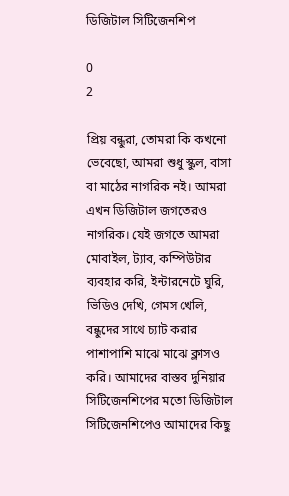ডিজিটাল সিটিজেনশিপ

0
2

প্রিয় বন্ধুরা, তোমরা কি কখনো ভেবেছো, আমরা শুধু স্কুল, বাসা বা মাঠের নাগরিক নই। আমরা এখন ডিজিটাল জগতেরও নাগরিক। যেই জগতে আমরা মোবাইল, ট্যাব, কম্পিউটার ব্যবহার করি, ইন্টারনেটে ঘুরি, ভিডিও দেখি, গেমস খেলি, বন্ধুদের সাথে চ্যাট করার পাশাপাশি মাঝে মাঝে ক্লাসও করি। আমাদের বাস্তব দুনিয়ার সিটিজেনশিপের মতো ডিজিটাল সিটিজেনশিপেও আমাদের কিছু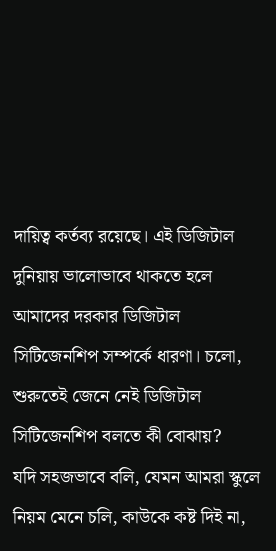দায়িত্ব কর্তব্য রয়েছে। এই ডিজিটাল দুনিয়ায় ভালোভাবে থাকতে হলে আমাদের দরকার ডিজিটাল সিটিজেনশিপ সম্পর্কে ধারণা। চলো, শুরুতেই জেনে নেই ডিজিটাল সিটিজেনশিপ বলতে কী বোঝায়?
যদি সহজভাবে বলি, যেমন আমরা স্কুলে নিয়ম মেনে চলি, কাউকে কষ্ট দিই না,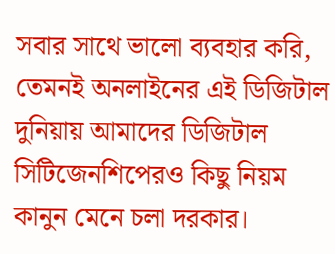সবার সাথে ভালো ব্যবহার করি, তেমনই অনলাইনের এই ডিজিটাল দুনিয়ায় আমাদের ডিজিটাল সিটিজেনশিপেরও কিছু নিয়ম কানুন মেনে চলা দরকার।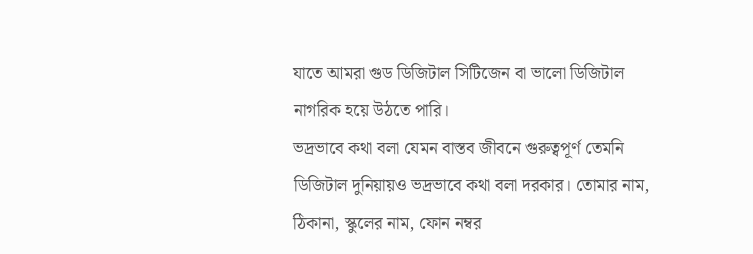যাতে আমরা গুড ডিজিটাল সিটিজেন বা ভালো ডিজিটাল নাগরিক হয়ে উঠতে পারি।
ভদ্রভাবে কথা বলা যেমন বাস্তব জীবনে গুরুত্বপূর্ণ তেমনি ডিজিটাল দুনিয়ায়ও ভদ্রভাবে কথা বলা দরকার। তোমার নাম, ঠিকানা, স্কুলের নাম, ফোন নম্বর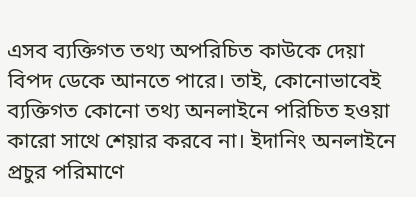এসব ব্যক্তিগত তথ্য অপরিচিত কাউকে দেয়া বিপদ ডেকে আনতে পারে। তাই, কোনোভাবেই ব্যক্তিগত কোনো তথ্য অনলাইনে পরিচিত হওয়া কারো সাথে শেয়ার করবে না। ইদানিং অনলাইনে প্রচুর পরিমাণে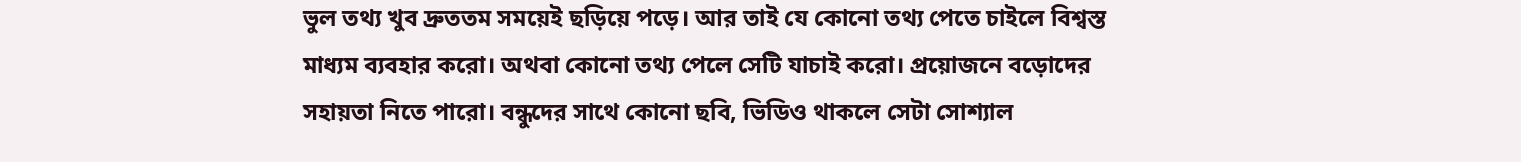ভুল তথ্য খুব দ্রুততম সময়েই ছড়িয়ে পড়ে। আর তাই যে কোনো তথ্য পেতে চাইলে বিশ্বস্ত মাধ্যম ব্যবহার করো। অথবা কোনো তথ্য পেলে সেটি যাচাই করো। প্রয়োজনে বড়োদের সহায়তা নিতে পারো। বন্ধুদের সাথে কোনো ছবি, ভিডিও থাকলে সেটা সোশ্যাল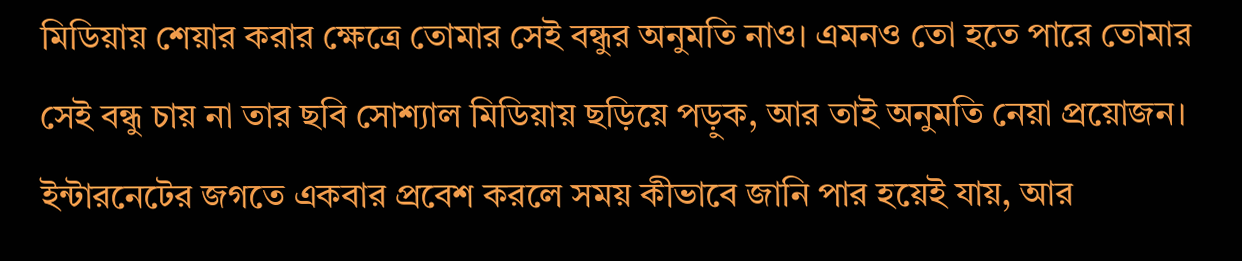মিডিয়ায় শেয়ার করার ক্ষেত্রে তোমার সেই বন্ধুর অনুমতি নাও। এমনও তো হতে পারে তোমার সেই বন্ধু চায় না তার ছবি সোশ্যাল মিডিয়ায় ছড়িয়ে পড়ুক, আর তাই অনুমতি নেয়া প্রয়োজন। ইন্টারনেটের জগতে একবার প্রবেশ করলে সময় কীভাবে জানি পার হয়েই যায়, আর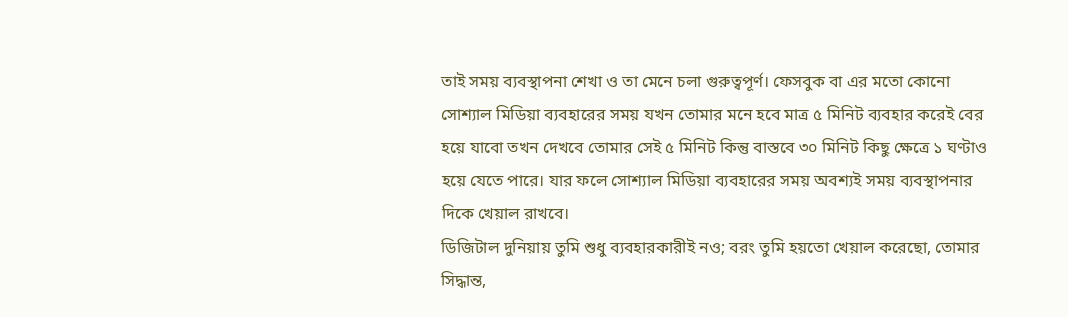তাই সময় ব্যবস্থাপনা শেখা ও তা মেনে চলা গুরুত্বপূর্ণ। ফেসবুক বা এর মতো কোনো সোশ্যাল মিডিয়া ব্যবহারের সময় যখন তোমার মনে হবে মাত্র ৫ মিনিট ব্যবহার করেই বের হয়ে যাবো তখন দেখবে তোমার সেই ৫ মিনিট কিন্তু বাস্তবে ৩০ মিনিট কিছু ক্ষেত্রে ১ ঘণ্টাও হয়ে যেতে পারে। যার ফলে সোশ্যাল মিডিয়া ব্যবহারের সময় অবশ্যই সময় ব্যবস্থাপনার দিকে খেয়াল রাখবে।
ডিজিটাল দুনিয়ায় তুমি শুধু ব্যবহারকারীই নও; বরং তুমি হয়তো খেয়াল করেছো, তোমার সিদ্ধান্ত,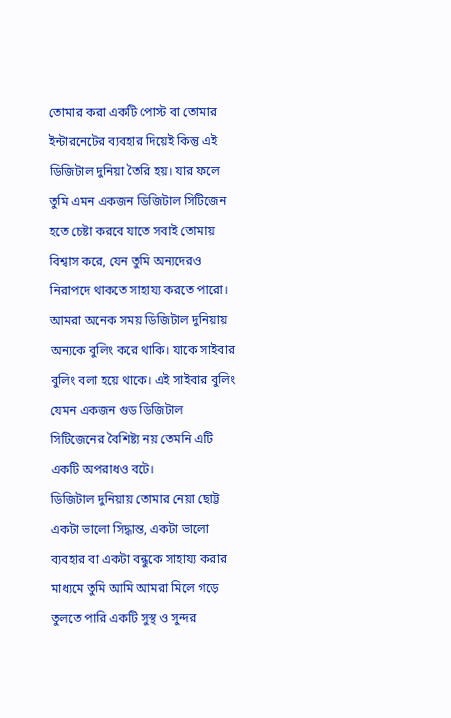তোমার করা একটি পোস্ট বা তোমার ইন্টারনেটের ব্যবহার দিয়েই কিন্তু এই ডিজিটাল দুনিয়া তৈরি হয়। যার ফলে তুমি এমন একজন ডিজিটাল সিটিজেন হতে চেষ্টা করবে যাতে সবাই তোমায় বিশ্বাস করে, যেন তুমি অন্যদেরও নিরাপদে থাকতে সাহায্য করতে পারো। আমরা অনেক সময় ডিজিটাল দুনিয়ায় অন্যকে বুলিং করে থাকি। যাকে সাইবার বুলিং বলা হয়ে থাকে। এই সাইবার বুলিং যেমন একজন গুড ডিজিটাল সিটিজেনের বৈশিষ্ট্য নয় তেমনি এটি একটি অপরাধও বটে।
ডিজিটাল দুনিয়ায় তোমার নেয়া ছোট্ট একটা ভালো সিদ্ধান্ত, একটা ভালো ব্যবহার বা একটা বন্ধুকে সাহায্য করার মাধ্যমে তুমি আমি আমরা মিলে গড়ে তুলতে পারি একটি সুস্থ ও সুন্দর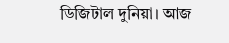ডিজিটাল দুনিয়া। আজ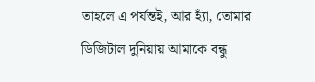তাহলে এ পর্যন্তই, আর হ্যাঁ, তোমার ডিজিটাল দুনিয়ায় আমাকে বন্ধু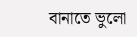বানাতে ভুলো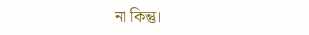না কিন্তু।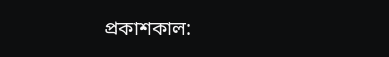প্রকাশকাল: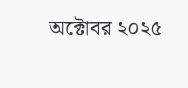অক্টোবর ২০২৫